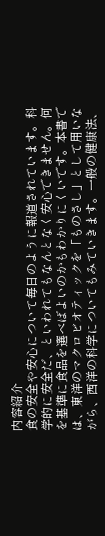内容紹介
食の安全や安心について毎日のように報道されています。科学的に安全だ、といわれてもなんとなく安心できません。何を基準に食品を選べばよいのかもわかりにくいです。本書では、東洋のマクロビオティックを「ものさし」として用いながら、西洋の科学についてもみていきます。一般の健康法、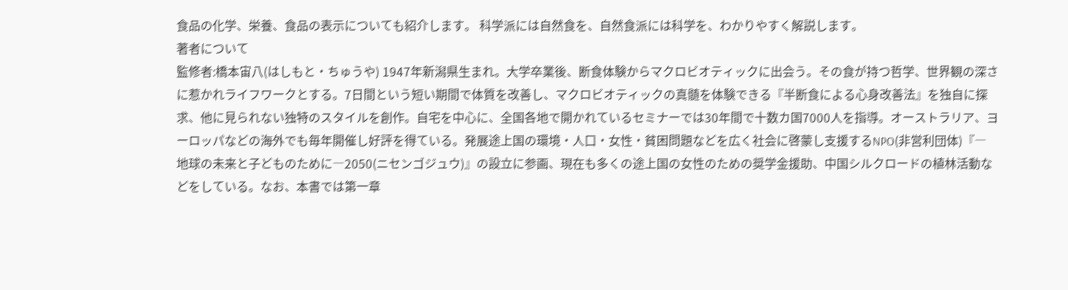食品の化学、栄養、食品の表示についても紹介します。 科学派には自然食を、自然食派には科学を、わかりやすく解説します。
著者について
監修者:橋本宙八(はしもと・ちゅうや) 1947年新潟県生まれ。大学卒業後、断食体験からマクロビオティックに出会う。その食が持つ哲学、世界観の深さに惹かれライフワークとする。7日間という短い期間で体質を改善し、マクロビオティックの真髄を体験できる『半断食による心身改善法』を独自に探求、他に見られない独特のスタイルを創作。自宅を中心に、全国各地で開かれているセミナーでは30年間で十数カ国7000人を指導。オーストラリア、ヨーロッパなどの海外でも毎年開催し好評を得ている。発展途上国の環境・人口・女性・貧困問題などを広く社会に啓蒙し支援するNPO(非営利団体)『― 地球の未来と子どものために―2050(ニセンゴジュウ)』の設立に参画、現在も多くの途上国の女性のための奨学金援助、中国シルクロードの植林活動などをしている。なお、本書では第一章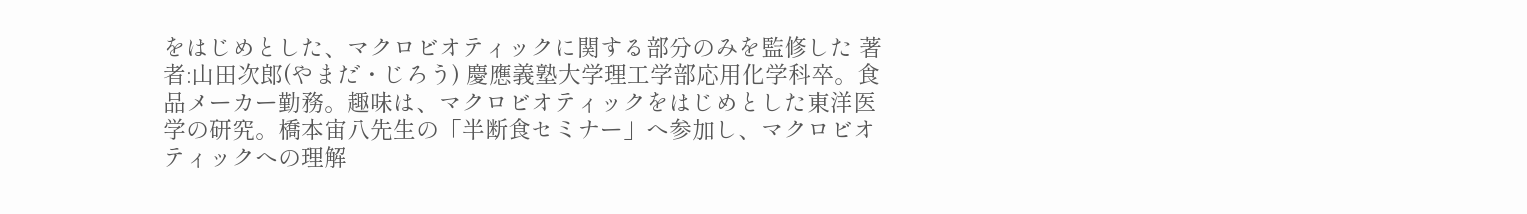をはじめとした、マクロビオティックに関する部分のみを監修した 著者:山田次郎(やまだ・じろう) 慶應義塾大学理工学部応用化学科卒。食品メーカー勤務。趣味は、マクロビオティックをはじめとした東洋医学の研究。橋本宙八先生の「半断食セミナー」へ参加し、マクロビオティックへの理解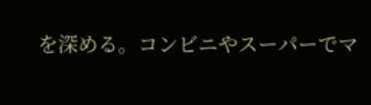を深める。コンビニやスーパーでマ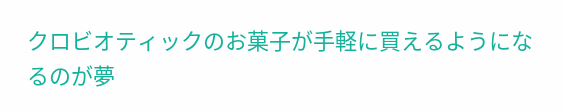クロビオティックのお菓子が手軽に買えるようになるのが夢